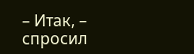– Итак, – спросил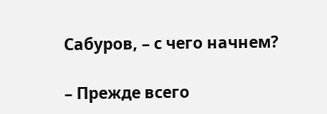Сабуров, – с чего начнем?

– Прежде всего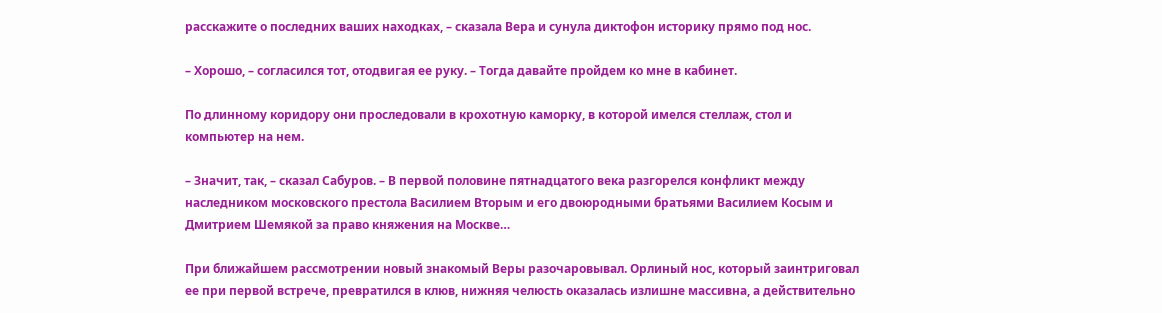расскажите о последних ваших находках, – сказала Вера и сунула диктофон историку прямо под нос.

– Хорошо, – согласился тот, отодвигая ее руку. – Тогда давайте пройдем ко мне в кабинет.

По длинному коридору они проследовали в крохотную каморку, в которой имелся стеллаж, стол и компьютер на нем.

– Значит, так, – сказал Сабуров. – В первой половине пятнадцатого века разгорелся конфликт между наследником московского престола Василием Вторым и его двоюродными братьями Василием Косым и Дмитрием Шемякой за право княжения на Москве…

При ближайшем рассмотрении новый знакомый Веры разочаровывал. Орлиный нос, который заинтриговал ее при первой встрече, превратился в клюв, нижняя челюсть оказалась излишне массивна, а действительно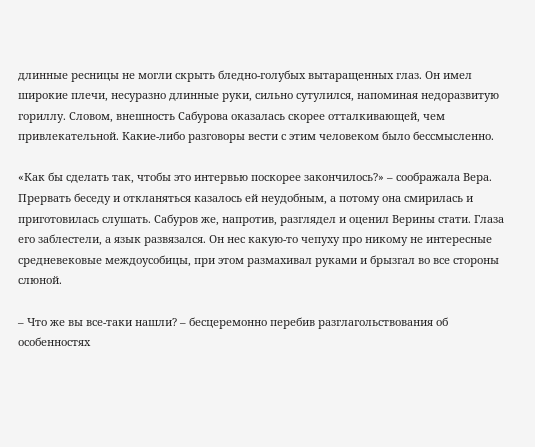длинные ресницы не могли скрыть бледно-голубых вытаращенных глаз. Он имел широкие плечи, несуразно длинные руки, сильно сутулился, напоминая недоразвитую гориллу. Словом, внешность Сабурова оказалась скорее отталкивающей, чем привлекательной. Какие-либо разговоры вести с этим человеком было бессмысленно.

«Как бы сделать так, чтобы это интервью поскорее закончилось?» – соображала Вера. Прервать беседу и откланяться казалось ей неудобным, а потому она смирилась и приготовилась слушать. Сабуров же, напротив, разглядел и оценил Верины стати. Глаза его заблестели, а язык развязался. Он нес какую-то чепуху про никому не интересные средневековые междоусобицы, при этом размахивал руками и брызгал во все стороны слюной.

– Что же вы все-таки нашли? – бесцеремонно перебив разглагольствования об особенностях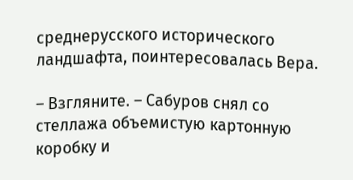среднерусского исторического ландшафта, поинтересовалась Вера.

– Взгляните. – Сабуров снял со стеллажа объемистую картонную коробку и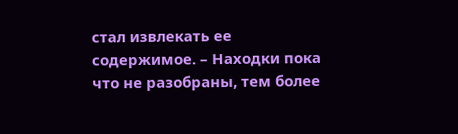стал извлекать ее содержимое. – Находки пока что не разобраны, тем более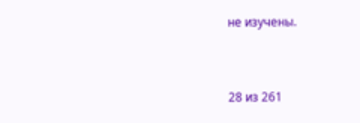не изучены.



28 из 261